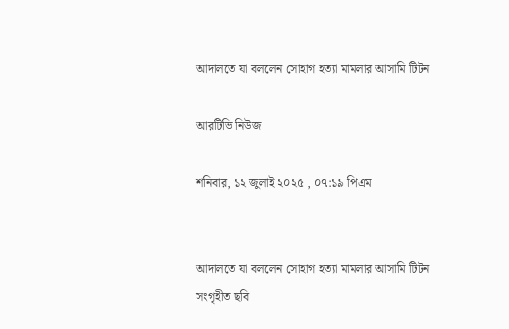আদালতে যা বললেন সোহাগ হত্যা মামলার আসামি টিটন

আরটিভি নিউজ

শনিবার, ১২ জুলাই ২০২৫ , ০৭:১৯ পিএম


আদালতে যা বললেন সোহাগ হত্যা মামলার আসামি টিটন
সংগৃহীত ছবি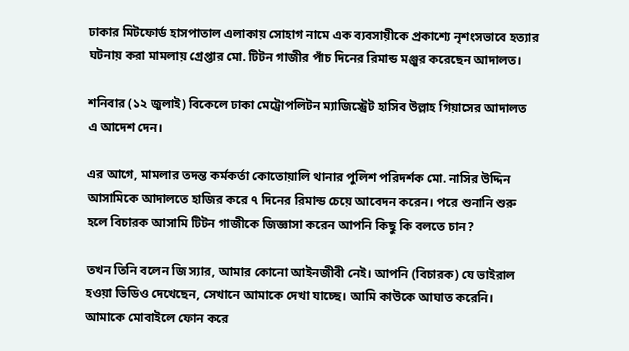ঢাকার মিটফোর্ড হাসপাতাল এলাকায় সোহাগ নামে এক ব্যবসায়ীকে প্রকাশ্যে নৃশংসভাবে হত্যার ঘটনায় করা মামলায় গ্রেপ্তার মো. টিটন গাজীর পাঁচ দিনের রিমান্ড মঞ্জুর করেছেন আদালত।

শনিবার (১২ জুলাই) বিকেলে ঢাকা মেট্রোপলিটন ম্যাজিস্ট্রেট হাসিব উল্লাহ গিয়াসের আদালত এ আদেশ দেন।

এর আগে, মামলার তদন্ত কর্মকর্তা কোতোয়ালি থানার পুলিশ পরিদর্শক মো. নাসির উদ্দিন আসামিকে আদালতে হাজির করে ৭ দিনের রিমান্ড চেয়ে আবেদন করেন। পরে শুনানি শুরু হলে বিচারক আসামি টিটন গাজীকে জিজ্ঞাসা করেন আপনি কিছু কি বলতে চান?

তখন তিনি বলেন জি স্যার, আমার কোনো আইনজীবী নেই। আপনি (বিচারক) যে ভাইরাল হওয়া ভিডিও দেখেছেন, সেখানে আমাকে দেখা যাচ্ছে। আমি কাউকে আঘাত করেনি। আমাকে মোবাইলে ফোন করে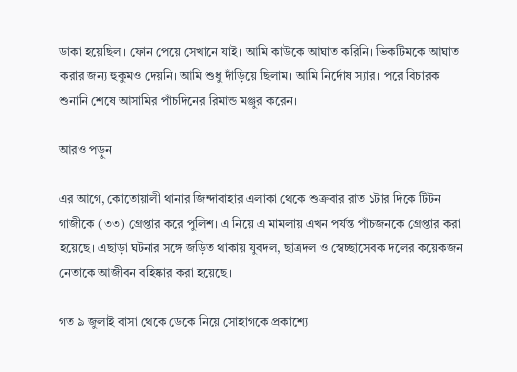ডাকা হয়েছিল। ফোন পেয়ে সেখানে যাই। আমি কাউকে আঘাত করিনি। ভিকটিমকে আঘাত করার জন্য হুকুমও দেয়নি। আমি শুধু দাঁড়িয়ে ছিলাম। আমি নির্দোষ স্যার। পরে বিচারক শুনানি শেষে আসামির পাঁচদিনের রিমান্ড মঞ্জুর করেন।

আরও পড়ুন

এর আগে, কোতোয়ালী থানার জিন্দাবাহার এলাকা থেকে শুক্রবার রাত ১টার দিকে টিটন গাজীকে (৩৩) গ্রেপ্তার করে পুলিশ। এ নিয়ে এ মামলায় এখন পর্যন্ত পাঁচজনকে গ্রেপ্তার করা হয়েছে। এছাড়া ঘটনার সঙ্গে জড়িত থাকায় যুবদল, ছাত্রদল ও স্বেচ্ছাসেবক দলের কয়েকজন নেতাকে আজীবন বহিষ্কার করা হয়েছে।

গত ৯ জুলাই বাসা থেকে ডেকে নিয়ে সোহাগকে প্রকাশ্যে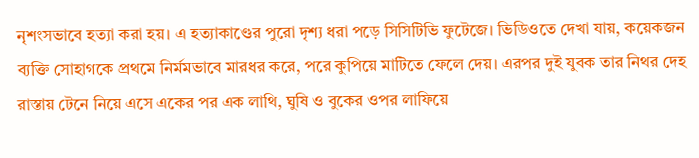নৃশংসভাবে হত্যা করা হয়। এ হত্যাকাণ্ডের পুরো দৃশ্য ধরা পড়ে সিসিটিভি ফুটেজে। ভিডিওতে দেখা যায়, কয়েকজন ব্যক্তি সোহাগকে প্রথমে নির্মমভাবে মারধর করে, পরে কুপিয়ে মাটিতে ফেলে দেয়। এরপর দুই যুবক তার নিথর দেহ রাস্তায় টেনে নিয়ে এসে একের পর এক লাথি, ঘুষি ও বুকের ওপর লাফিয়ে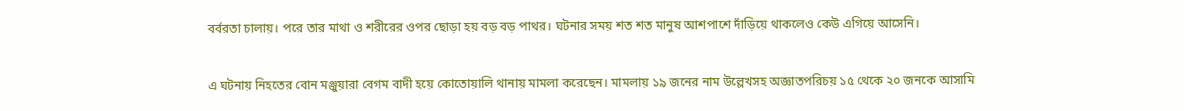বর্বরতা চালায়। পরে তার মাথা ও শরীরের ওপর ছোড়া হয় বড় বড় পাথর। ঘটনার সময় শত শত মানুষ আশপাশে দাঁড়িয়ে থাকলেও কেউ এগিয়ে আসেনি।

এ ঘটনায় নিহতের বোন মঞ্জুয়ারা বেগম বাদী হয়ে কোতোয়ালি থানায় মামলা করেছেন। মামলায় ১৯ জনের নাম উল্লেখসহ অজ্ঞাতপরিচয় ১৫ থেকে ২০ জনকে আসামি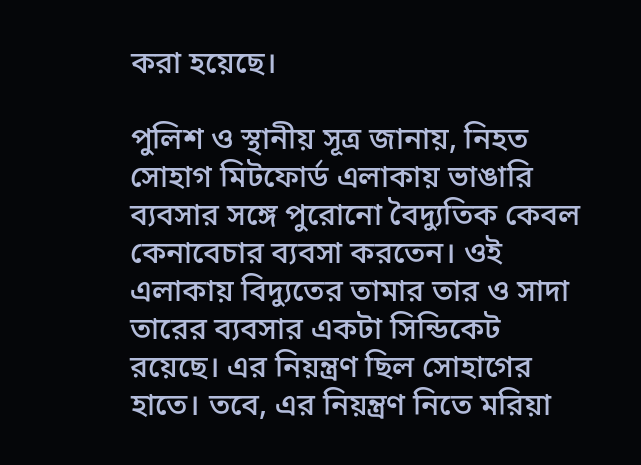করা হয়েছে।

পুলিশ ও স্থানীয় সূত্র জানায়, নিহত সোহাগ মিটফোর্ড এলাকায় ভাঙারি ব্যবসার সঙ্গে পুরোনো বৈদ্যুতিক কেবল কেনাবেচার ব্যবসা করতেন। ওই এলাকায় বিদ্যুতের তামার তার ও সাদা তারের ব্যবসার একটা সিন্ডিকেট রয়েছে। এর নিয়ন্ত্রণ ছিল সোহাগের হাতে। তবে, এর নিয়ন্ত্রণ নিতে মরিয়া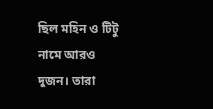ছিল মহিন ও টিটু নামে আরও দুজন। তারা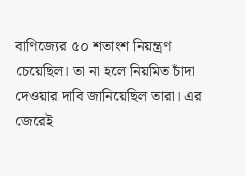বাণিজ্যের ৫০ শতাংশ নিয়ন্ত্রণ চেয়েছিল। তা না হলে নিয়মিত চাঁদা দেওয়ার দাবি জানিয়েছিল তারা। এর জেরেই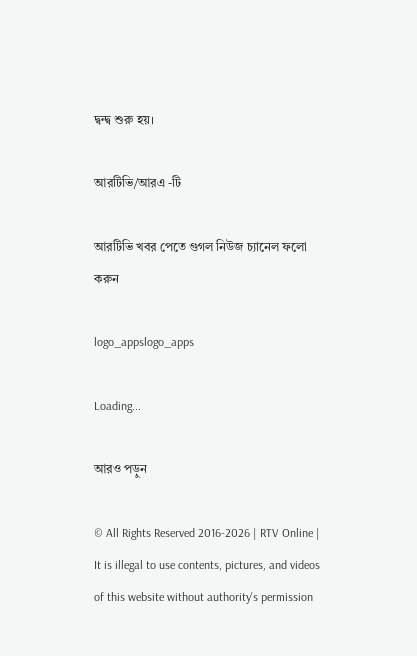দ্বন্দ্ব শুরু হয়।

আরটিভি/আরএ -টি

আরটিভি খবর পেতে গুগল নিউজ চ্যানেল ফলো করুন

logo_appslogo_apps

Loading...

আরও পড়ুন

© All Rights Reserved 2016-2026 | RTV Online | It is illegal to use contents, pictures, and videos of this website without authority's permission